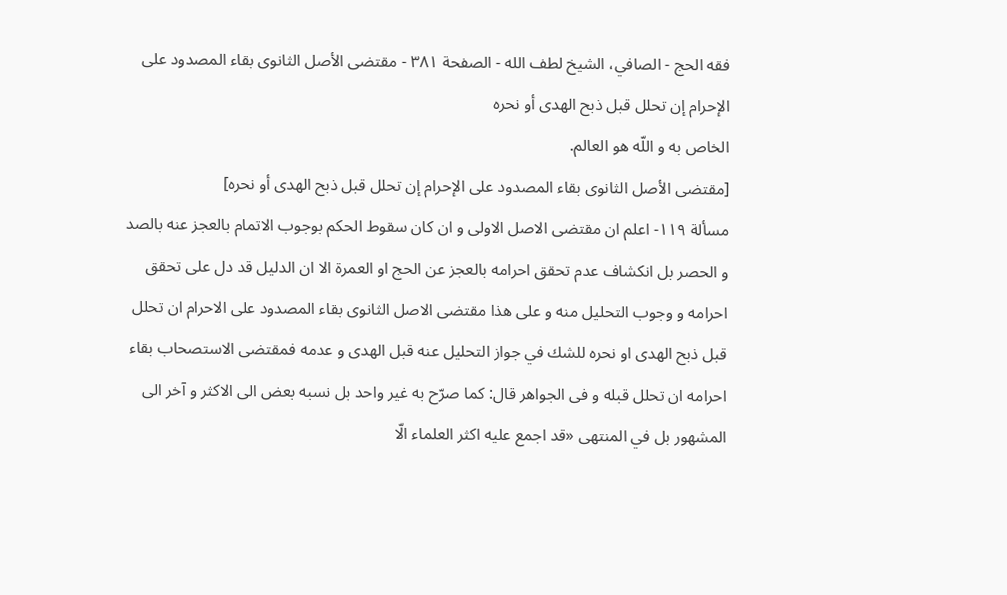فقه الحج - الصافي، الشيخ لطف الله - الصفحة ٣٨١ - مقتضى الأصل الثانوى بقاء المصدود على الإحرام إن تحلل قبل ذبح الهدى أو نحره
الخاص به و اللّه هو العالم.
[مقتضى الأصل الثانوى بقاء المصدود على الإحرام إن تحلل قبل ذبح الهدى أو نحره]
مسألة ١١٩- اعلم ان مقتضى الاصل الاولى و ان كان سقوط الحكم بوجوب الاتمام بالعجز عنه بالصد و الحصر بل انكشاف عدم تحقق احرامه بالعجز عن الحج او العمرة الا ان الدليل قد دل على تحقق احرامه و وجوب التحليل منه و على هذا مقتضى الاصل الثانوى بقاء المصدود على الاحرام ان تحلل قبل ذبح الهدى او نحره للشك في جواز التحليل عنه قبل الهدى و عدمه فمقتضى الاستصحاب بقاء احرامه ان تحلل قبله و فى الجواهر قال: كما صرّح به غير واحد بل نسبه بعض الى الاكثر و آخر الى المشهور بل في المنتهى «قد اجمع عليه اكثر العلماء الّا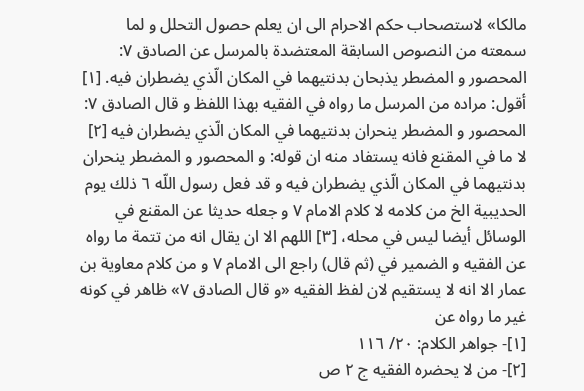مالكا» لاستصحاب حكم الاحرام الى ان يعلم حصول التحلل و لما سمعته من النصوص السابقة المعتضدة بالمرسل عن الصادق ٧: المحصور و المضطر يذبحان بدنتيهما في المكان الّذي يضطران فيه. [١]
أقول: مراده من المرسل ما رواه في الفقيه بهذا اللفظ و قال الصادق ٧: المحصور و المضطر ينحران بدنتيهما في المكان الّذي يضطران فيه [٢] لا ما في المقنع فانه يستفاد منه ان قوله: و المحصور و المضطر ينحران بدنتيهما في المكان الّذي يضطران فيه و قد فعل رسول اللّه ٦ ذلك يوم الحديبية الخ من كلامه لا كلام الامام ٧ و جعله حديثا عن المقنع في الوسائل أيضا ليس في محله، [٣] اللهم الا ان يقال انه من تتمة ما رواه عن الفقيه و الضمير في (ثم قال) راجع الى الامام ٧ و من كلام معاوية بن عمار الا انه لا يستقيم لان لفظ الفقيه «و قال الصادق ٧» ظاهر في كونه غير ما رواه عن
[١]- جواهر الكلام: ٢٠/ ١١٦
[٢]- من لا يحضره الفقيه ج ٢ ص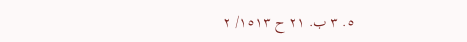٥. ٣ ب. ٢١ ح ١٥١٣/ ٢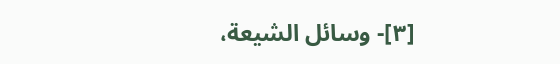[٣]- وسائل الشيعة،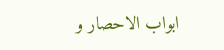ابواب الاحصار و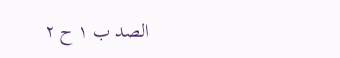الصد ب ١ ح ٢